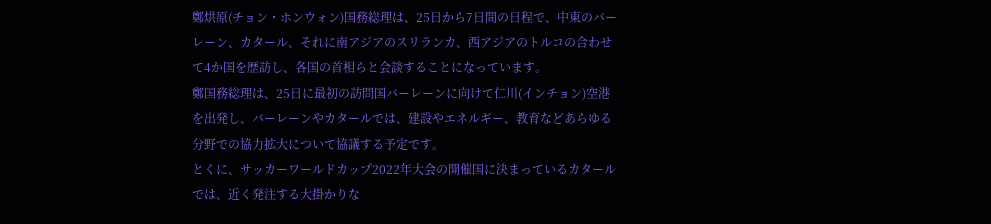鄭烘原(チョン・ホンウォン)国務総理は、25日から7日間の日程で、中東のバーレーン、カタール、それに南アジアのスリランカ、西アジアのトルコの合わせて4か国を歴訪し、各国の首相らと会談することになっています。
鄭国務総理は、25日に最初の訪問国バーレーンに向けて仁川(インチョン)空港を出発し、バーレーンやカタールでは、建設やエネルギー、教育などあらゆる分野での協力拡大について協議する予定です。
とくに、サッカーワールドカップ2022年大会の開催国に決まっているカタールでは、近く発注する大掛かりな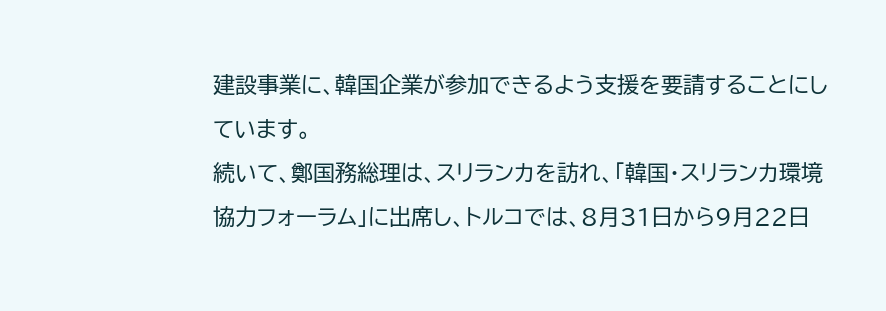建設事業に、韓国企業が参加できるよう支援を要請することにしています。
続いて、鄭国務総理は、スリランカを訪れ、「韓国・スリランカ環境協力フォーラム」に出席し、トルコでは、8月31日から9月22日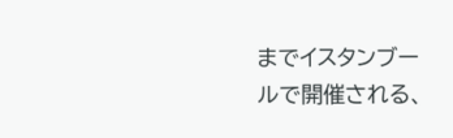までイスタンブールで開催される、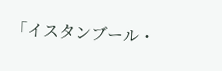「イスタンブール・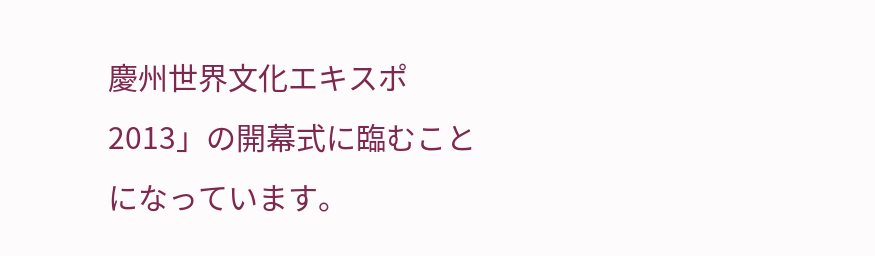慶州世界文化エキスポ2013」の開幕式に臨むことになっています。